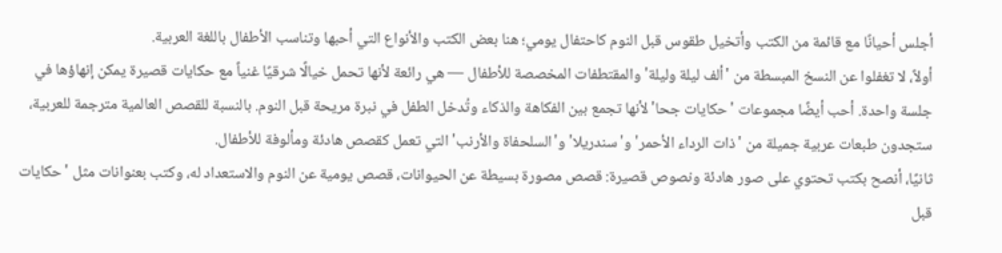أجلس أحيانًا مع قائمة من الكتب وأتخيل طقوس قبل النوم كاحتفال يومي؛ هنا بعض الكتب والأنواع التي أحبها وتناسب الأطفال باللغة العربية.
أولاً، لا تغفلوا عن النسخ المبسطة من 'ألف ليلة وليلة' والمقتطفات المخصصة للأطفال — هي رائعة لأنها تحمل خيالًا شرقيًا غنياً مع حكايات قصيرة يمكن إنهاؤها في جلسة واحدة. أحب أيضًا مجموعات 'حكايات جحا' لأنها تجمع بين الفكاهة والذكاء وتُدخل الطفل في نبرة مريحة قبل النوم. بالنسبة للقصص العالمية مترجمة للعربية، ستجدون طبعات عربية جميلة من 'ذات الرداء الأحمر' و'سندريلا' و'السلحفاة والأرنب' التي تعمل كقصص هادئة ومألوفة للأطفال.
ثانيًا، أنصح بكتب تحتوي على صور هادئة ونصوص قصيرة: قصص مصورة بسيطة عن الحيوانات، قصص يومية عن النوم والاستعداد له، وكتب بعنوانات مثل 'حكايات قبل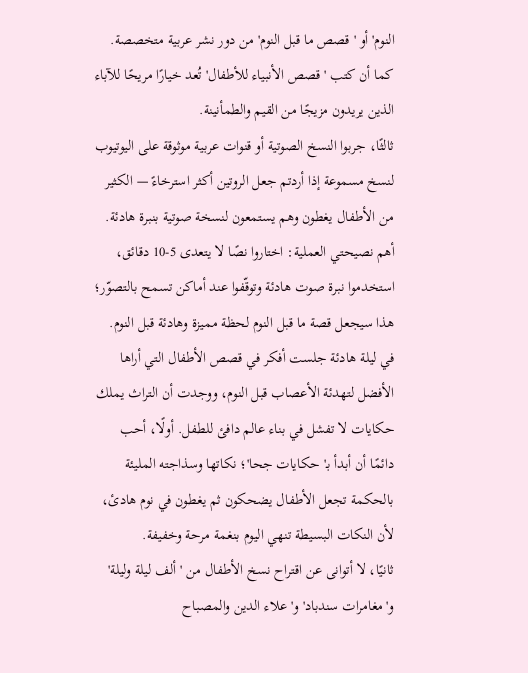النوم' أو 'قصص ما قبل النوم' من دور نشر عربية متخصصة. كما أن كتب 'قصص الأنبياء للأطفال' تُعد خيارًا مريحًا للآباء الذين يريدون مزيجًا من القيم والطمأنينة.
ثالثًا، جربوا النسخ الصوتية أو قنوات عربية موثوقة على اليوتيوب لنسخ مسموعة إذا أردتم جعل الروتين أكثر استرخاءً — الكثير من الأطفال يغطون وهم يستمعون لنسخة صوتية بنبرة هادئة. أهم نصيحتي العملية: اختاروا نصًا لا يتعدى 5-10 دقائق، استخدموا نبرة صوت هادئة وتوقّفوا عند أماكن تسمح بالتصوّر؛ هذا سيجعل قصة ما قبل النوم لحظة مميزة وهادئة قبل النوم.
في ليلة هادئة جلست أفكر في قصص الأطفال التي أراها الأفضل لتهدئة الأعصاب قبل النوم، ووجدت أن التراث يملك حكايات لا تفشل في بناء عالم دافئ للطفل. أولًا، أحب دائمًا أن أبدأ بـ'حكايات جحا'؛ نكاتها وسذاجته المليئة بالحكمة تجعل الأطفال يضحكون ثم يغطون في نوم هادئ، لأن النكات البسيطة تنهي اليوم بنغمة مرحة وخفيفة.
ثانيًا، لا أتوانى عن اقتراح نسخ الأطفال من 'ألف ليلة وليلة' و'مغامرات سندباد' و'علاء الدين والمصباح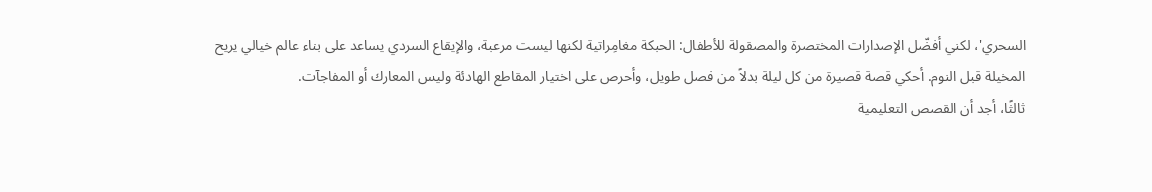السحري'، لكني أفضّل الإصدارات المختصرة والمصقولة للأطفال: الحبكة مغامِراتية لكنها ليست مرعبة، والإيقاع السردي يساعد على بناء عالم خيالي يريح المخيلة قبل النوم. أحكي قصة قصيرة من كل ليلة بدلاً من فصل طويل، وأحرص على اختيار المقاطع الهادئة وليس المعارك أو المفاجآت.
ثالثًا، أجد أن القصص التعليمية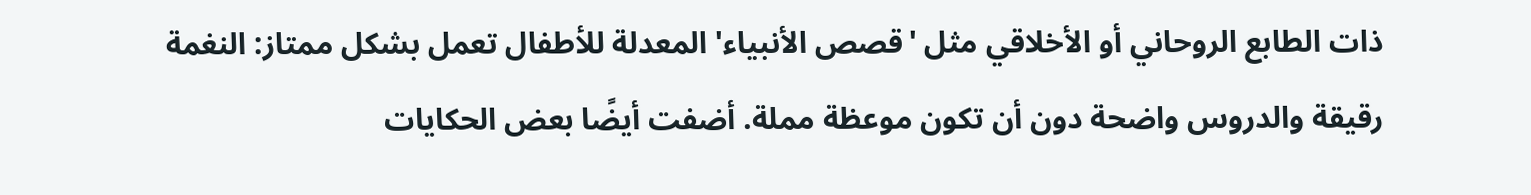ذات الطابع الروحاني أو الأخلاقي مثل 'قصص الأنبياء' المعدلة للأطفال تعمل بشكل ممتاز: النغمة رقيقة والدروس واضحة دون أن تكون موعظة مملة. أضفت أيضًا بعض الحكايات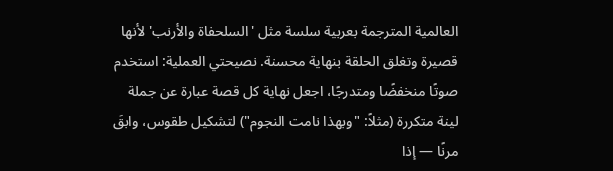العالمية المترجمة بعربية سلسة مثل 'السلحفاة والأرنب' لأنها قصيرة وتغلق الحلقة بنهاية محسنة. نصيحتي العملية: استخدم صوتًا منخفضًا ومتدرجًا، اجعل نهاية كل قصة عبارة عن جملة لينة متكررة (مثلاً: "وبهذا نامت النجوم") لتشكيل طقوس، وابقَ مرنًا — إذا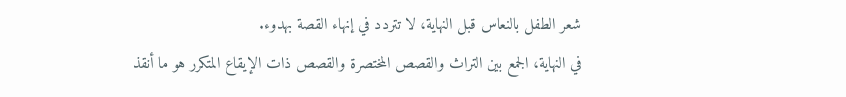شعر الطفل بالنعاس قبل النهاية، لا تتردد في إنهاء القصة بهدوء.
في النهاية، الجمع بين التراث والقصص المختصرة والقصص ذات الإيقاع المتكرر هو ما أنقذ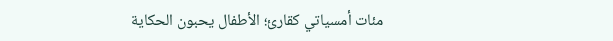مئات أمسياتي كقارئ؛ الأطفال يحبون الحكاية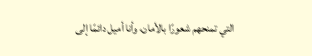التي تمنحهم شعورًا بالأمان، وأنا أميل دائمًا إلى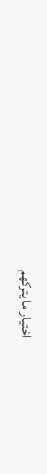اختيار ما يتركهم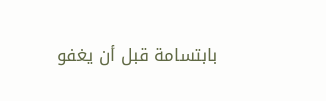بابتسامة قبل أن يغفو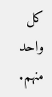كل واحد منهم.